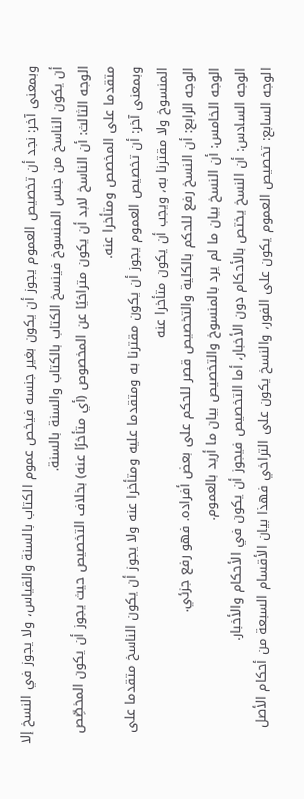وبمعنى آخر: نجد أن تخصيص العموم يجوز أن يكون بغير جنسه فيخص عموم الكتاب بالسنة والقياس، ولا يجوز في النسخ إلا أن يكون الناسخ من جنس المنسوخ فينسخ الكتاب بالكتاب والسنة بالسنة.
الوجه الثالث: أن الناسخ لابد أن يكون متراخيًا عن المخصوص (أي متأخرًا عنه) بخلاف التخصيص حيث يجوز أن يكون المخصِّص متقدما على المخصص ومتأخرا عنه.
وبمعنى آخر: أن تخصيص العموم يجوز أن يكون مقترنا به ومتقدما عليه ومتأخرا عنه ولا يجوز أن يكون الناسخ متقدما على المنسوخ ولا مقترنا به، ويجب أن يكون متأخرا عنه
الوجه الرابع: أن النسخ رفع للحكم بالكلية والتخصيص قصر للحكم على بعض أفراده. فهو رفع جزئي.
الوجه الخامس: أن النسخ بيان ما لم يرد بالمنسوخ والتخصيص بيان ما أريد بالعموم.
الوجه السادس: أن النسخ يختص بالأحكام دون الأخبار، أما التخصيص فيجوز أن يكون في الأحكام والأخبار.
الوجه السابع: تخصيص العموم يكون على الفور، والنسخ يكون على التراخي فهذا بيان الأقسام السبعة من أحكام الأصل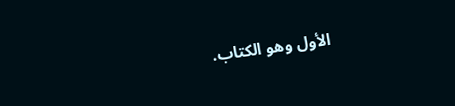الأول وهو الكتاب.